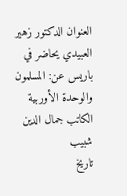العنوان الدكتور زهير العبيدي يحاضر في باريس عن: المسلمون والوحدة الأوربية
الكاتب جمال الدين شبيب
تاريخ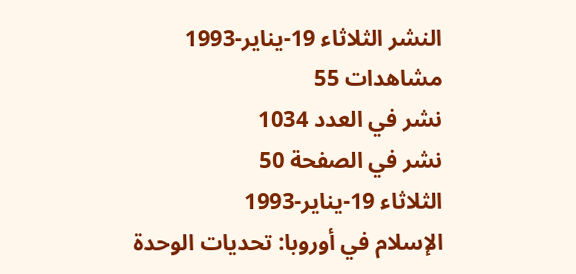النشر الثلاثاء 19-يناير-1993
مشاهدات 55
نشر في العدد 1034
نشر في الصفحة 50
الثلاثاء 19-يناير-1993
الإسلام في أوروبا: تحديات الوحدة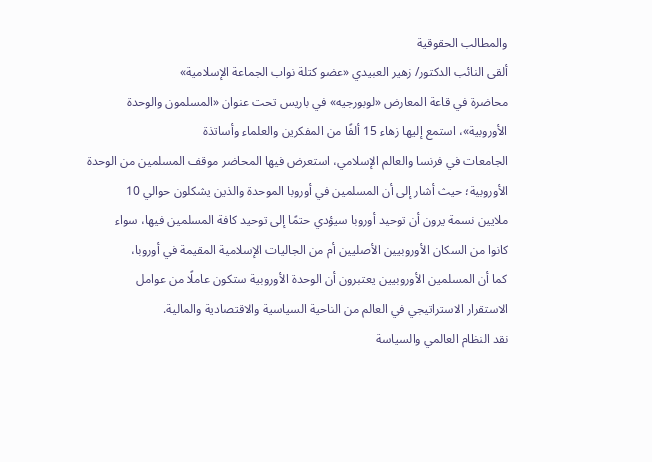والمطالب الحقوقية
ألقى النائب الدكتور/ زهير العبيدي «عضو كتلة نواب الجماعة الإسلامية»
محاضرة في قاعة المعارض «لوبورجيه» في باريس تحت عنوان «المسلمون والوحدة
الأوروبية»، استمع إليها زهاء 15 ألفًا من المفكرين والعلماء وأساتذة
الجامعات في فرنسا والعالم الإسلامي، استعرض فيها المحاضر موقف المسلمين من الوحدة
الأوروبية؛ حيث أشار إلى أن المسلمين في أوروبا الموحدة والذين يشكلون حوالي 10
ملايين نسمة يرون أن توحيد أوروبا سيؤدي حتمًا إلى توحيد كافة المسلمين فيها، سواء
كانوا من السكان الأوروبيين الأصليين أم من الجاليات الإسلامية المقيمة في أوروبا،
كما أن المسلمين الأوروبيين يعتبرون أن الوحدة الأوروبية ستكون عاملًا من عوامل
الاستقرار الاستراتيجي في العالم من الناحية السياسية والاقتصادية والمالية.
نقد النظام العالمي والسياسة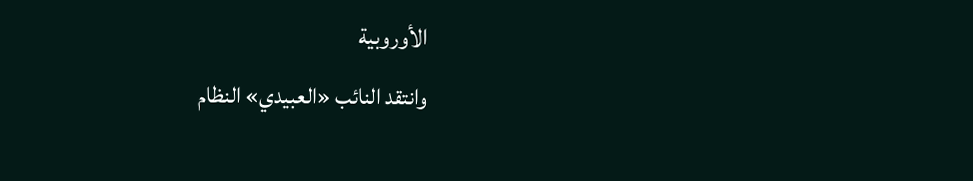الأوروبية
وانتقد النائب «العبيدي» النظام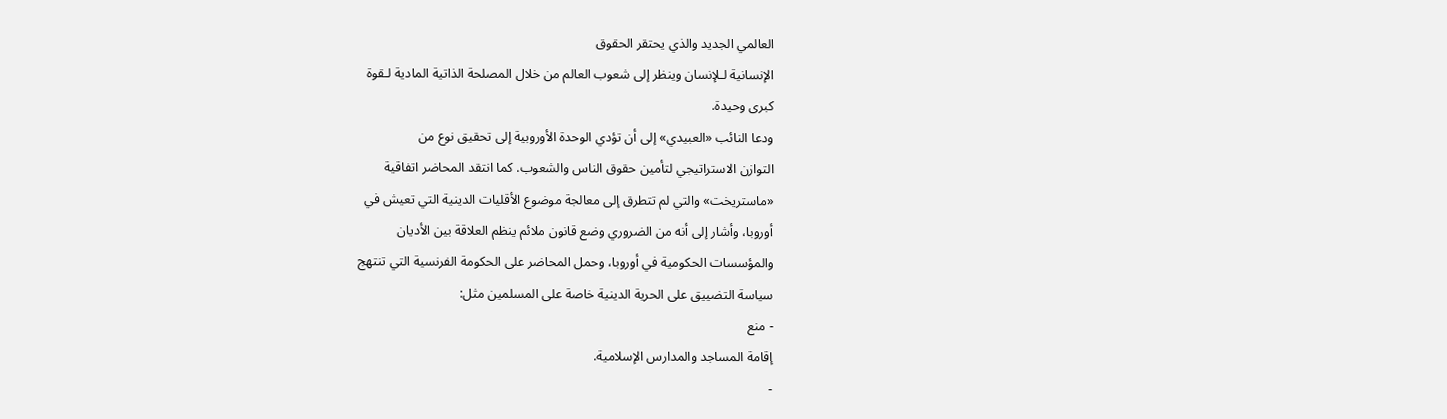العالمي الجديد والذي يحتقر الحقوق
الإنسانية لـلإنسان وينظر إلى شعوب العالم من خلال المصلحة الذاتية المادية لـقوة
كبرى وحيدة.
ودعا النائب «العبيدي» إلى أن تؤدي الوحدة الأوروبية إلى تحقيق نوع من
التوازن الاستراتيجي لتأمين حقوق الناس والشعوب. كما انتقد المحاضر اتفاقية
«ماستريخت» والتي لم تتطرق إلى معالجة موضوع الأقليات الدينية التي تعيش في
أوروبا، وأشار إلى أنه من الضروري وضع قانون ملائم ينظم العلاقة بين الأديان
والمؤسسات الحكومية في أوروبا، وحمل المحاضر على الحكومة الفرنسية التي تنتهج
سياسة التضييق على الحرية الدينية خاصة على المسلمين مثل:
- منع
إقامة المساجد والمدارس الإسلامية.
-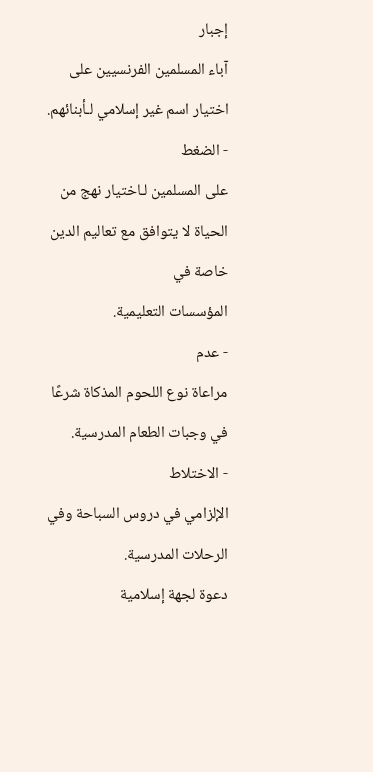إجبار
آباء المسلمين الفرنسيين على اختيار اسم غير إسلامي لـأبنائهم.
- الضغط
على المسلمين لـاختيار نهج من الحياة لا يتوافق مع تعاليم الدين خاصة في
المؤسسات التعليمية.
- عدم
مراعاة نوع اللحوم المذكاة شرعًا في وجبات الطعام المدرسية.
- الاختلاط
الإلزامي في دروس السباحة وفي الرحلات المدرسية.
دعوة لجهة إسلامية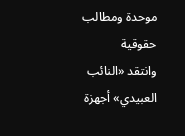موحدة ومطالب
حقوقية
وانتقد «النائب العبيدي» أجهزة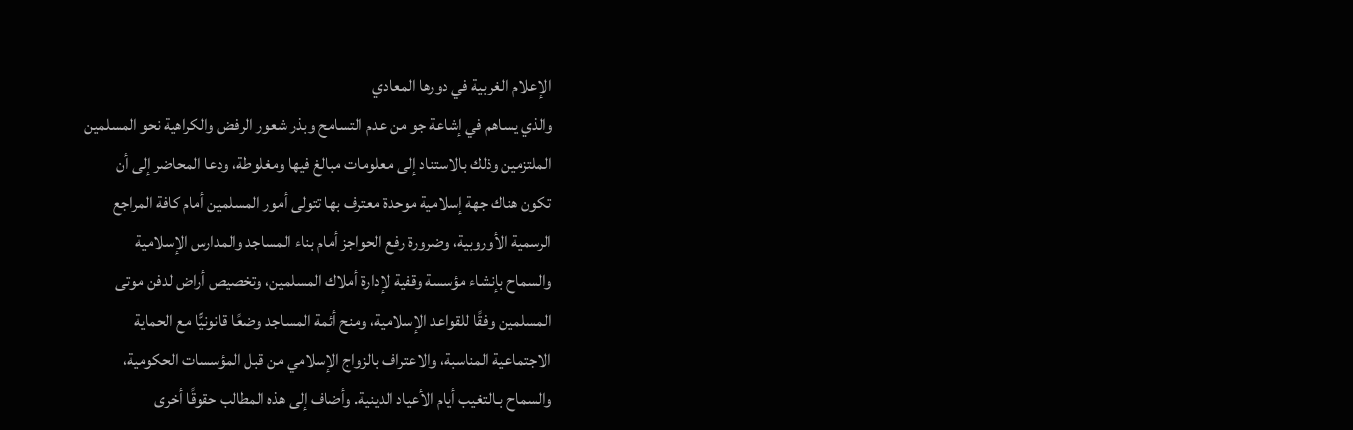الإعلام الغربية في دورها المعادي
والذي يساهم في إشاعة جو من عدم التسامح وبذر شعور الرفض والكراهية نحو المسلمين
الملتزمين وذلك بالاستناد إلى معلومات مبالغ فيها ومغلوطة، ودعا المحاضر إلى أن
تكون هناك جهة إسلامية موحدة معترف بها تتولى أمور المسلمين أمام كافة المراجع
الرسمية الأوروبية، وضرورة رفع الحواجز أمام بناء المساجد والمدارس الإسلامية
والسماح بإنشاء مؤسسة وقفية لإدارة أملاك المسلمين، وتخصيص أراض لدفن موتى
المسلمين وفقًا للقواعد الإسلامية، ومنح أئمة المساجد وضعًا قانونيًّا مع الحماية
الاجتماعية المناسبة، والاعتراف بالزواج الإسلامي من قبل المؤسسات الحكومية،
والسماح بـالتغيب أيام الأعياد الدينية. وأضاف إلى هذه المطالب حقوقًا أخرى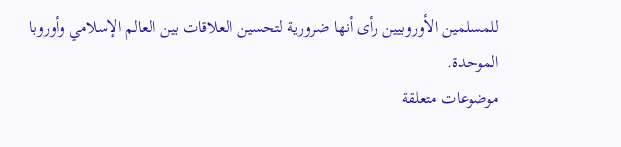للمسلمين الأوروبيين رأى أنها ضرورية لتحسين العلاقات بين العالم الإسلامي وأوروبا
الموحدة.
موضوعات متعلقة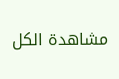مشاهدة الكل